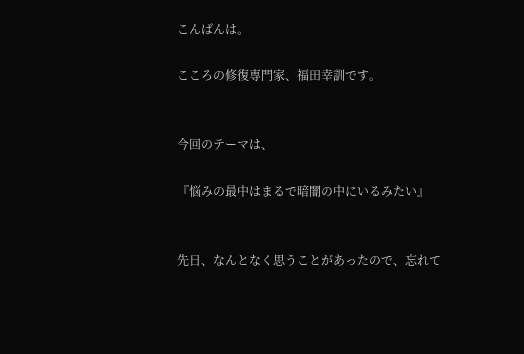こんばんは。

こころの修復専門家、福田幸訓です。


今回のテーマは、

『悩みの最中はまるで暗闇の中にいるみたい』


先日、なんとなく思うことがあったので、忘れて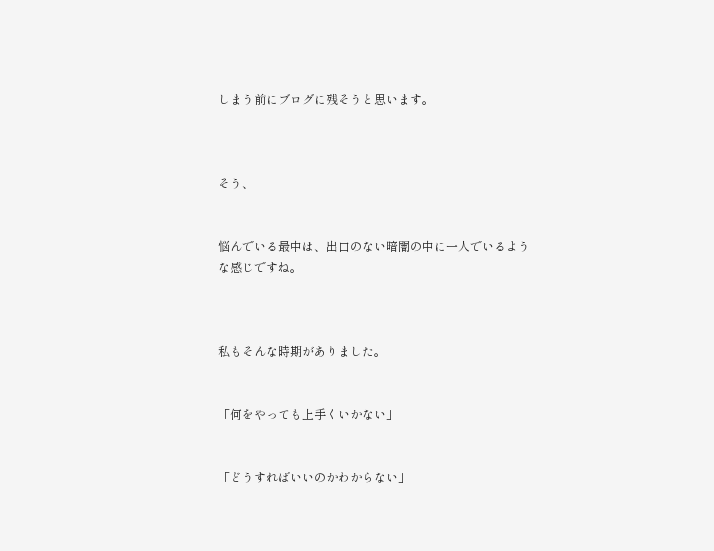しまう前にブログに残そうと思います。



そう、


悩んでいる最中は、出口のない暗闇の中に一人でいるような感じですね。



私もそんな時期がありました。


「何をやっても上手くいかない」


「どうすればいいのかわからない」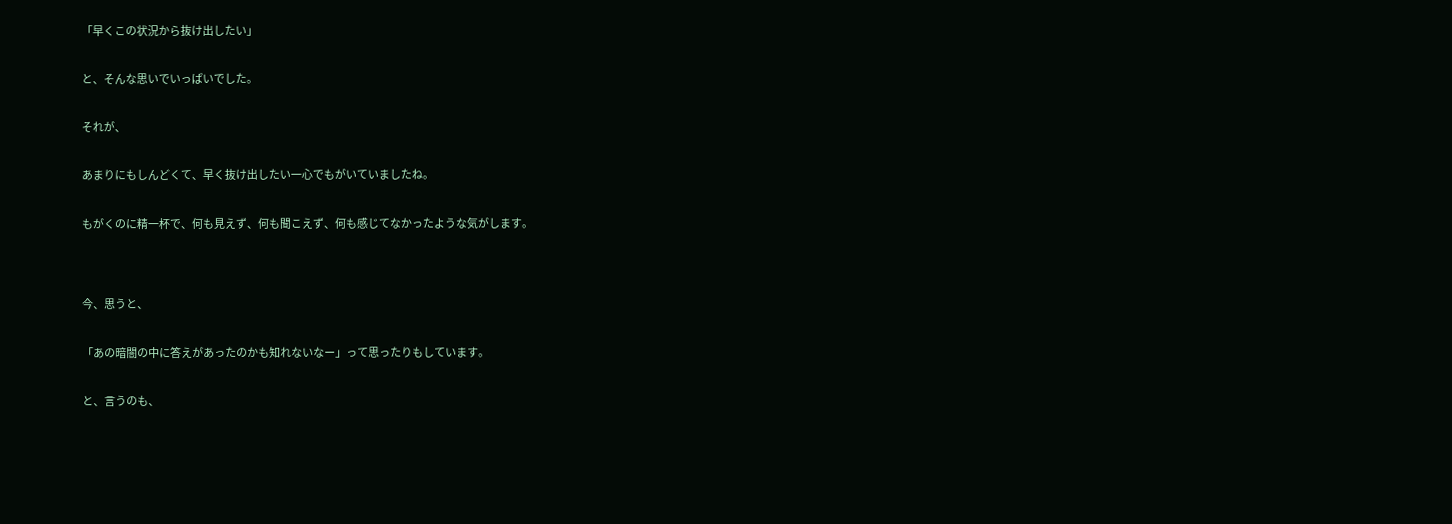「早くこの状況から抜け出したい」


と、そんな思いでいっぱいでした。


それが、


あまりにもしんどくて、早く抜け出したい一心でもがいていましたね。


もがくのに精一杯で、何も見えず、何も聞こえず、何も感じてなかったような気がします。




今、思うと、


「あの暗闇の中に答えがあったのかも知れないなー」って思ったりもしています。


と、言うのも、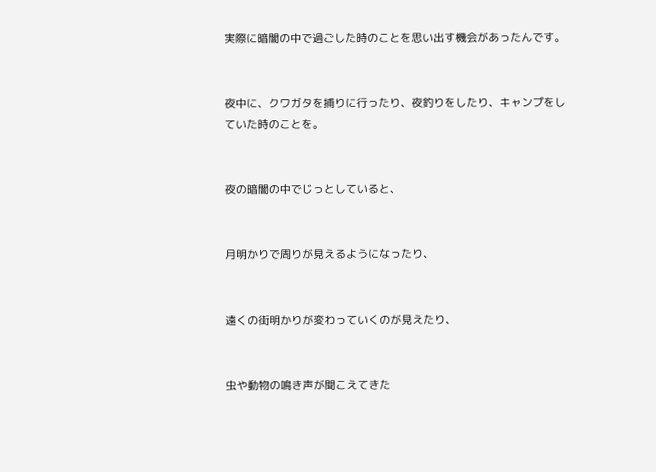実際に暗闇の中で過ごした時のことを思い出す機会があったんです。


夜中に、クワガタを捕りに行ったり、夜釣りをしたり、キャンプをしていた時のことを。


夜の暗闇の中でじっとしていると、


月明かりで周りが見えるようになったり、


遠くの街明かりが変わっていくのが見えたり、


虫や動物の鳴き声が聞こえてきた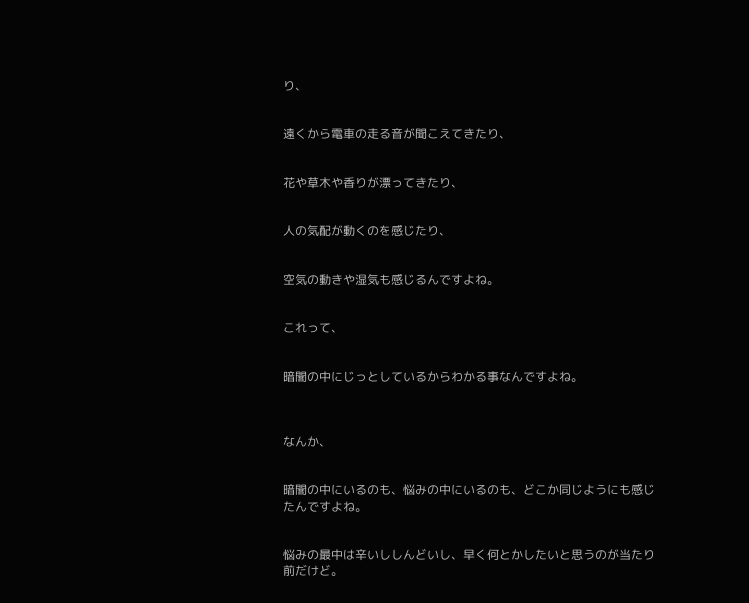り、


遠くから電車の走る音が聞こえてきたり、


花や草木や香りが漂ってきたり、


人の気配が動くのを感じたり、


空気の動きや湿気も感じるんですよね。


これって、


暗闇の中にじっとしているからわかる事なんですよね。



なんか、


暗闇の中にいるのも、悩みの中にいるのも、どこか同じようにも感じたんですよね。


悩みの最中は辛いししんどいし、早く何とかしたいと思うのが当たり前だけど。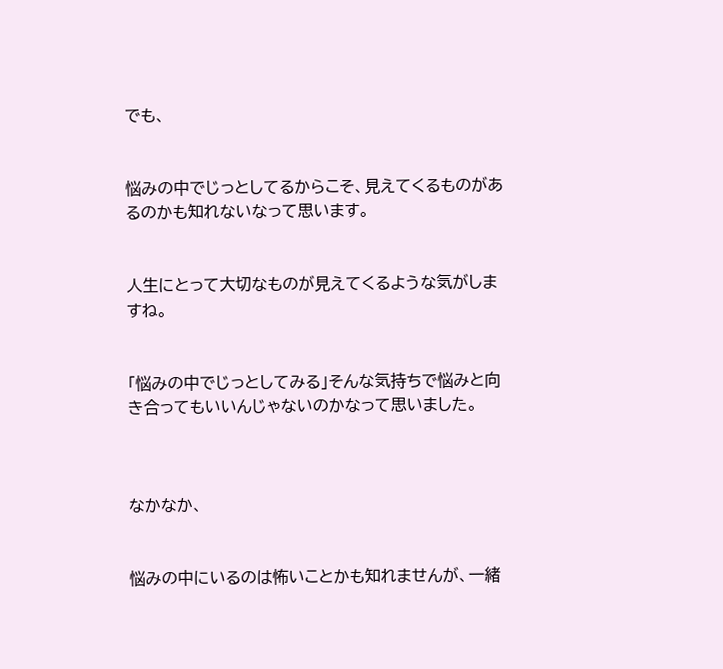でも、


悩みの中でじっとしてるからこそ、見えてくるものがあるのかも知れないなって思います。


人生にとって大切なものが見えてくるような気がしますね。


「悩みの中でじっとしてみる」そんな気持ちで悩みと向き合ってもいいんじゃないのかなって思いました。



なかなか、


悩みの中にいるのは怖いことかも知れませんが、一緒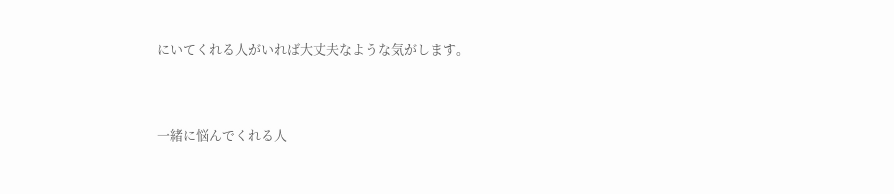にいてくれる人がいれば大丈夫なような気がします。


一緒に悩んでくれる人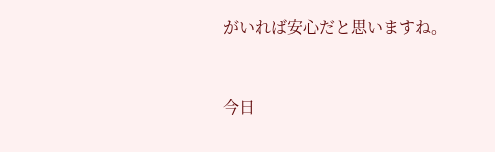がいれば安心だと思いますね。



今日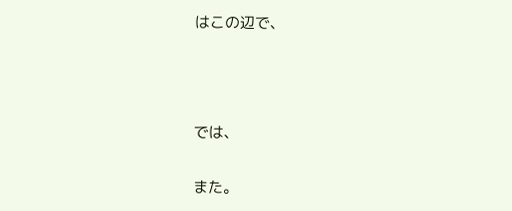はこの辺で、



では、

また。